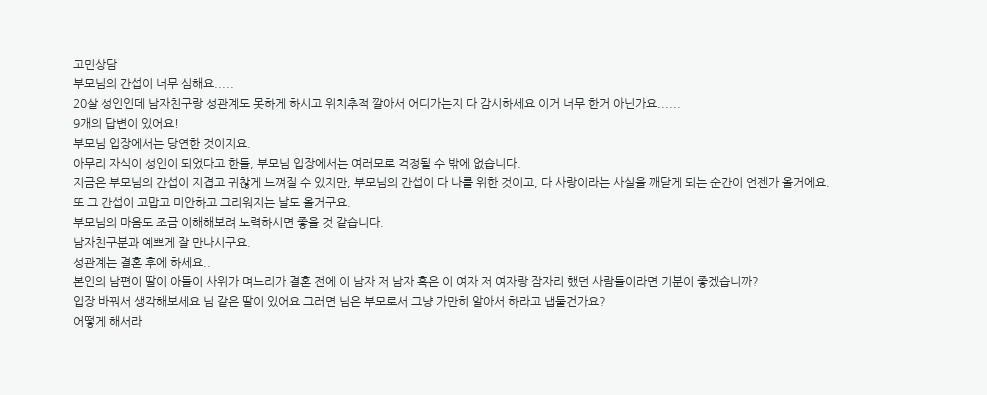고민상담
부모님의 간섭이 너무 심해요.....
20살 성인인데 남자친구랑 성관계도 못하게 하시고 위치추적 깔아서 어디가는지 다 감시하세요 이거 너무 한거 아닌가요......
9개의 답변이 있어요!
부모님 입장에서는 당연한 것이지요.
아무리 자식이 성인이 되었다고 한들, 부모님 입장에서는 여러모로 걱정될 수 밖에 없습니다.
지금은 부모님의 간섭이 지겹고 귀찮게 느껴질 수 있지만, 부모님의 간섭이 다 나를 위한 것이고, 다 사랑이라는 사실을 깨닫게 되는 순간이 언젠가 올거에요.
또 그 간섭이 고맙고 미안하고 그리워지는 날도 올거구요.
부모님의 마음도 조금 이해해보려 노력하시면 좋을 것 같습니다.
남자친구분과 예쁘게 잘 만나시구요.
성관계는 결혼 후에 하세요..
본인의 남편이 딸이 아들이 사위가 며느리가 결혼 전에 이 남자 저 남자 혹은 이 여자 저 여자랑 잠자리 했던 사람들이라면 기분이 좋겠습니까?
입장 바꿔서 생각해보세요 님 같은 딸이 있어요 그러면 님은 부모로서 그냥 가만히 알아서 하라고 냅둘건가요?
어떻게 해서라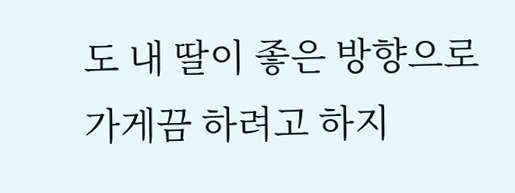도 내 딸이 좋은 방향으로 가게끔 하려고 하지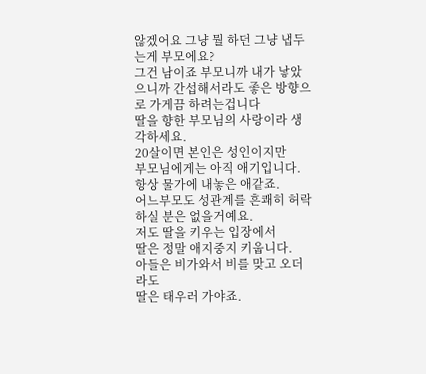않겠어요 그냥 뭘 하던 그냥 냅두는게 부모에요?
그건 남이죠 부모니까 내가 낳았으니까 간섭해서라도 좋은 방향으로 가게끔 하려는겁니다
딸을 향한 부모님의 사랑이라 생각하세요.
20살이면 본인은 성인이지만
부모님에게는 아직 애기입니다.
항상 물가에 내놓은 애같죠.
어느부모도 성관계를 흔쾌히 허락하실 분은 없을거예요.
저도 딸을 키우는 입장에서
딸은 정말 애지중지 키웁니다.
아들은 비가와서 비를 맞고 오더라도
딸은 태우러 가야죠.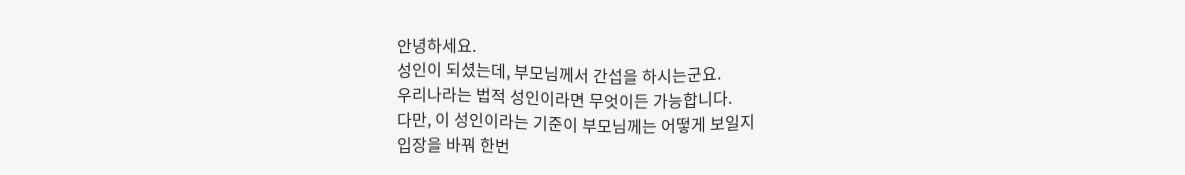안녕하세요.
성인이 되셨는데, 부모님께서 간섭을 하시는군요.
우리나라는 법적 성인이라면 무엇이든 가능합니다.
다만, 이 성인이라는 기준이 부모님께는 어떻게 보일지
입장을 바꿔 한번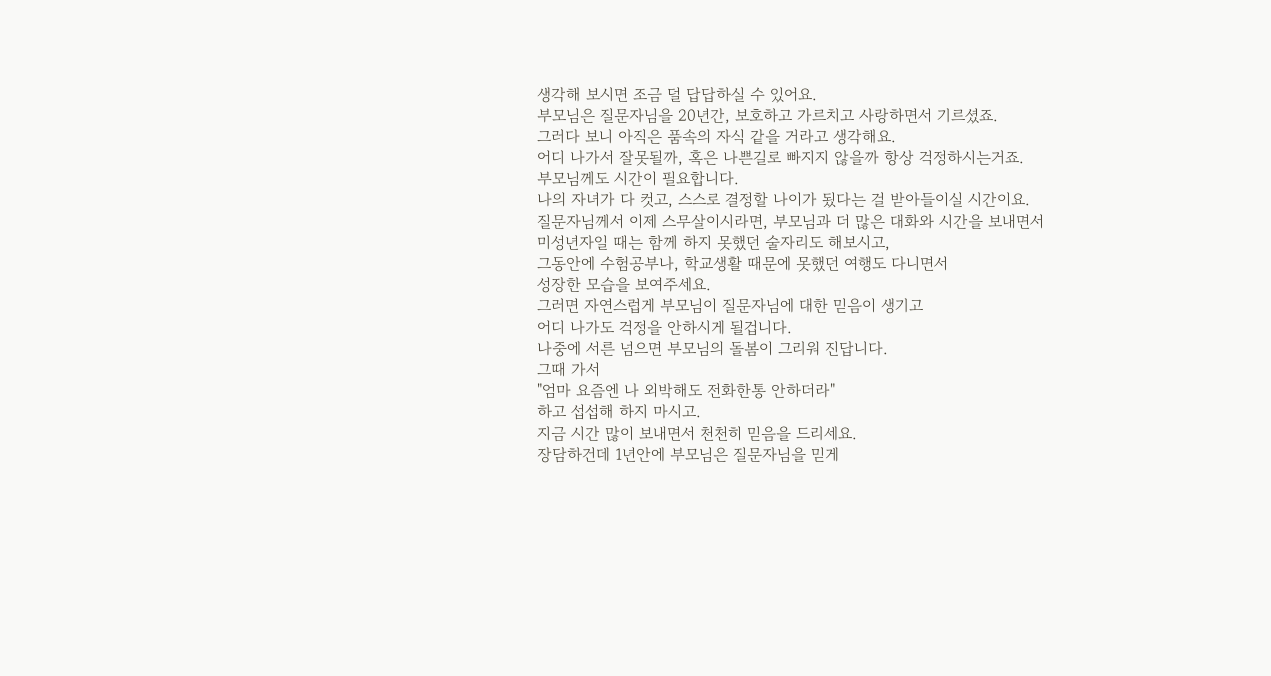생각해 보시면 조금 덜 답답하실 수 있어요.
부모님은 질문자님을 20년간, 보호하고 가르치고 사랑하면서 기르셨죠.
그러다 보니 아직은 품속의 자식 같을 거라고 생각해요.
어디 나가서 잘못될까, 혹은 나쁜길로 빠지지 않을까 항상 걱정하시는거죠.
부모님께도 시간이 필요합니다.
나의 자녀가 다 컷고, 스스로 결정할 나이가 됬다는 걸 받아들이실 시간이요.
질문자님께서 이제 스무살이시라면, 부모님과 더 많은 대화와 시간을 보내면서
미성년자일 때는 함께 하지 못했던 술자리도 해보시고,
그동안에 수험공부나, 학교생활 때문에 못했던 여행도 다니면서
성장한 모습을 보여주세요.
그러면 자연스럽게 부모님이 질문자님에 대한 믿음이 생기고
어디 나가도 걱정을 안하시게 될겁니다.
나중에 서른 넘으면 부모님의 돌봄이 그리워 진답니다.
그때 가서
"엄마 요즘엔 나 외박해도 전화한통 안하더라"
하고 섭섭해 하지 마시고.
지금 시간 많이 보내면서 천천히 믿음을 드리세요.
장담하건데 1년안에 부모님은 질문자님을 믿게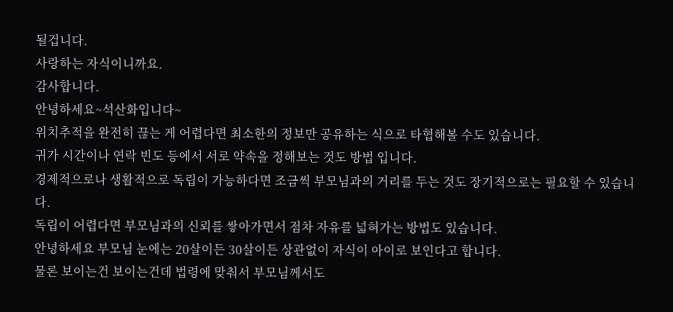될겁니다.
사랑하는 자식이니까요.
감사합니다.
안녕하세요~석산화입니다~
위치추적을 완전히 끊는 게 어렵다면 최소한의 정보만 공유하는 식으로 타협해볼 수도 있습니다.
귀가 시간이나 연락 빈도 등에서 서로 약속을 정해보는 것도 방법 입니다.
경제적으로나 생활적으로 독립이 가능하다면 조금씩 부모님과의 거리를 두는 것도 장기적으로는 필요할 수 있습니다.
독립이 어렵다면 부모님과의 신뢰를 쌓아가면서 점차 자유를 넓혀가는 방법도 있습니다.
안녕하세요 부모님 눈에는 20살이든 30살이든 상관없이 자식이 아이로 보인다고 합니다.
물론 보이는건 보이는건데 법령에 맞춰서 부모님께서도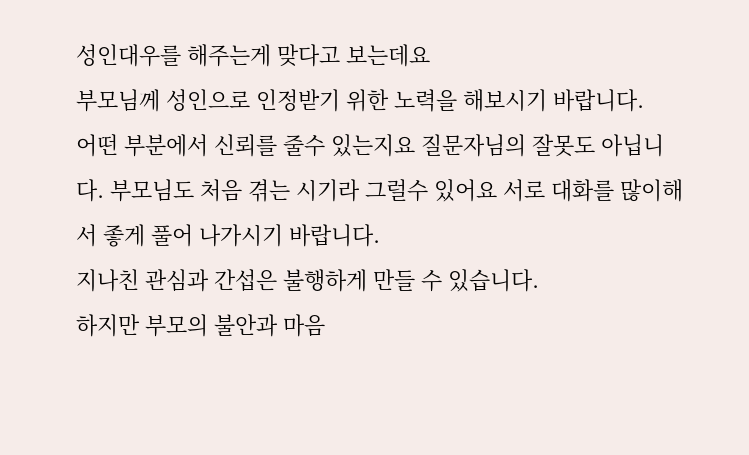성인대우를 해주는게 맞다고 보는데요
부모님께 성인으로 인정받기 위한 노력을 해보시기 바랍니다.
어떤 부분에서 신뢰를 줄수 있는지요 질문자님의 잘못도 아닙니다. 부모님도 처음 겪는 시기라 그럴수 있어요 서로 대화를 많이해서 좋게 풀어 나가시기 바랍니다.
지나친 관심과 간섭은 불행하게 만들 수 있습니다.
하지만 부모의 불안과 마음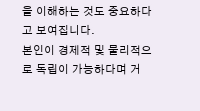을 이해하는 것도 중요하다고 보여집니다.
본인이 경제적 및 물리적으로 독립이 가능하다며 거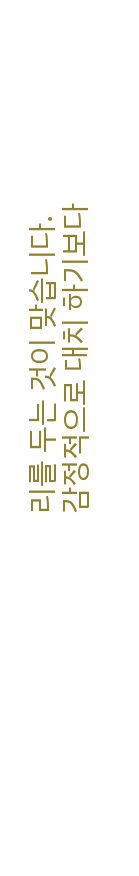리를 두는 것이 맞습니다.
감정적으로 대치 하기보다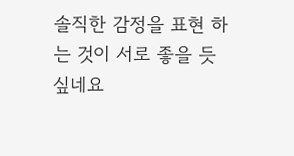솔직한 감정을 표현 하는 것이 서로 좋을 듯 싶네요